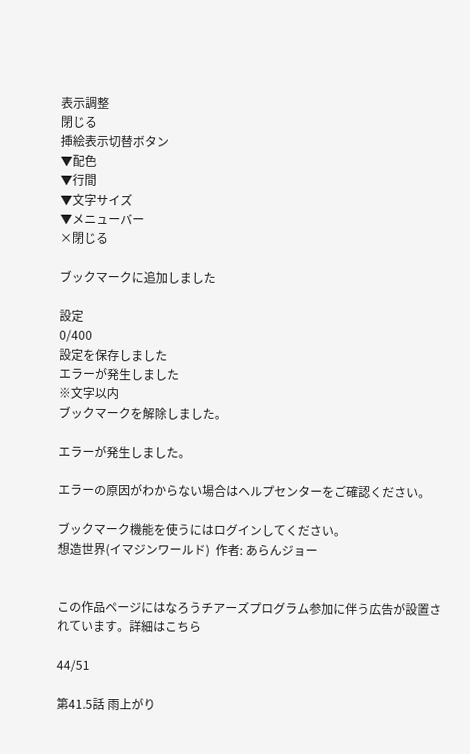表示調整
閉じる
挿絵表示切替ボタン
▼配色
▼行間
▼文字サイズ
▼メニューバー
×閉じる

ブックマークに追加しました

設定
0/400
設定を保存しました
エラーが発生しました
※文字以内
ブックマークを解除しました。

エラーが発生しました。

エラーの原因がわからない場合はヘルプセンターをご確認ください。

ブックマーク機能を使うにはログインしてください。
想造世界(イマジンワールド)  作者: あらんジョー


この作品ページにはなろうチアーズプログラム参加に伴う広告が設置されています。詳細はこちら

44/51

第41.5話 雨上がり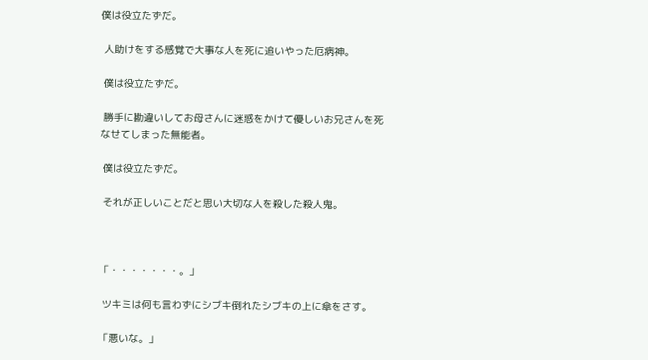僕は役立たずだ。

 人助けをする感覚で大事な人を死に追いやった厄病神。

 僕は役立たずだ。

 勝手に勘違いしてお母さんに迷惑をかけて優しいお兄さんを死なせてしまった無能者。

 僕は役立たずだ。

 それが正しいことだと思い大切な人を殺した殺人鬼。



「・・・・・・・。」

 ツキミは何も言わずにシブキ倒れたシブキの上に傘をさす。

「悪いな。」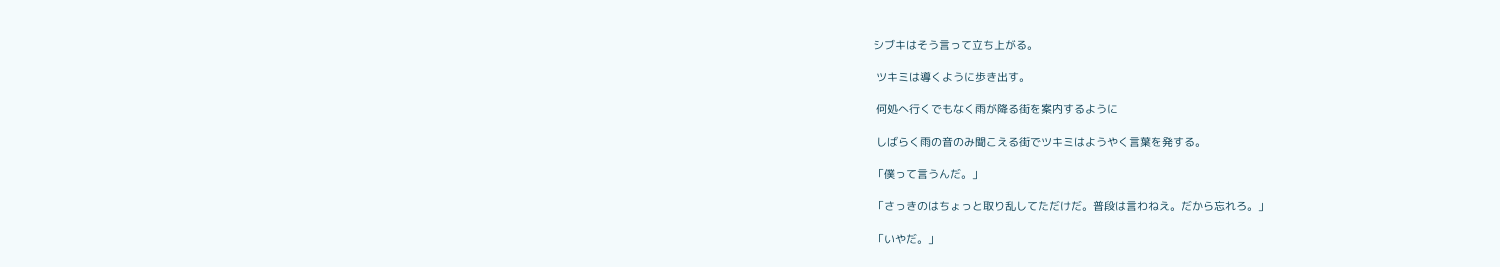シブキはそう言って立ち上がる。

 ツキミは導くように歩き出す。

 何処へ行くでもなく雨が降る街を案内するように

 しばらく雨の音のみ聞こえる街でツキミはようやく言葉を発する。

「僕って言うんだ。」

「さっきのはちょっと取り乱してただけだ。普段は言わねえ。だから忘れろ。」

「いやだ。」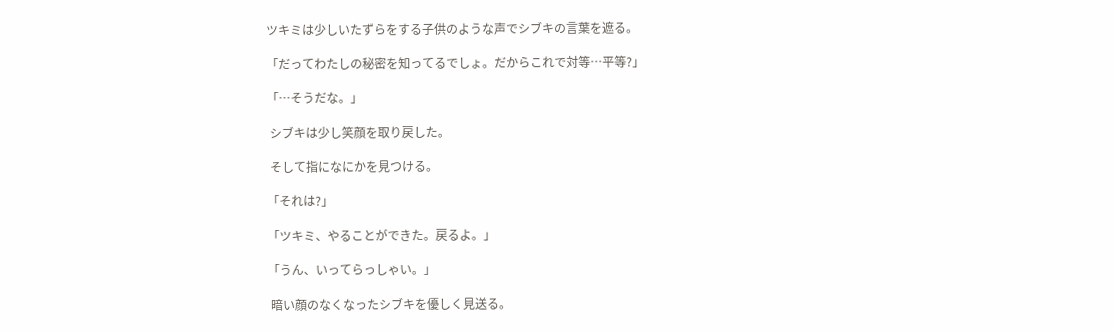ツキミは少しいたずらをする子供のような声でシブキの言葉を遮る。

「だってわたしの秘密を知ってるでしょ。だからこれで対等…平等?」

「…そうだな。」

 シブキは少し笑顔を取り戻した。

 そして指になにかを見つける。

「それは?」

「ツキミ、やることができた。戻るよ。」

「うん、いってらっしゃい。」

 暗い顔のなくなったシブキを優しく見送る。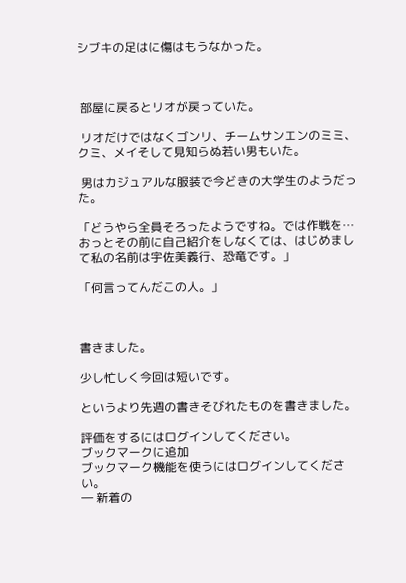シブキの足はに傷はもうなかった。



 部屋に戻るとリオが戻っていた。

 リオだけではなくゴンリ、チームサンエンのミミ、クミ、メイそして見知らぬ若い男もいた。

 男はカジュアルな服装で今どきの大学生のようだった。

「どうやら全員そろったようですね。では作戦を…おっとその前に自己紹介をしなくては、はじめまして私の名前は宇佐美義行、恐竜です。」

「何言ってんだこの人。」



書きました。

少し忙しく今回は短いです。

というより先週の書きそびれたものを書きました。

評価をするにはログインしてください。
ブックマークに追加
ブックマーク機能を使うにはログインしてください。
― 新着の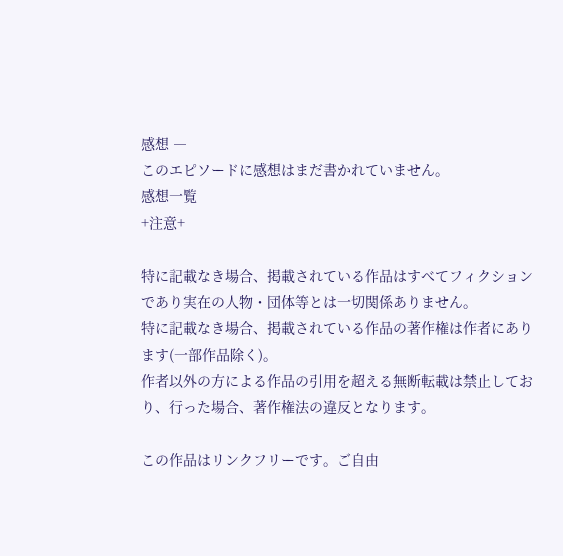感想 ―
このエピソードに感想はまだ書かれていません。
感想一覧
+注意+

特に記載なき場合、掲載されている作品はすべてフィクションであり実在の人物・団体等とは一切関係ありません。
特に記載なき場合、掲載されている作品の著作権は作者にあります(一部作品除く)。
作者以外の方による作品の引用を超える無断転載は禁止しており、行った場合、著作権法の違反となります。

この作品はリンクフリーです。ご自由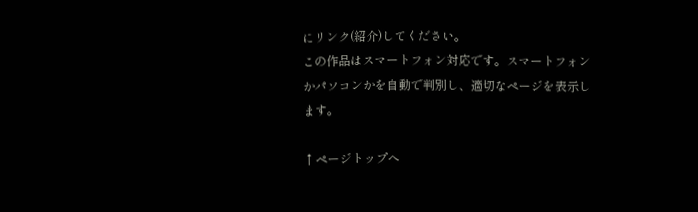にリンク(紹介)してください。
この作品はスマートフォン対応です。スマートフォンかパソコンかを自動で判別し、適切なページを表示します。

↑ページトップへ